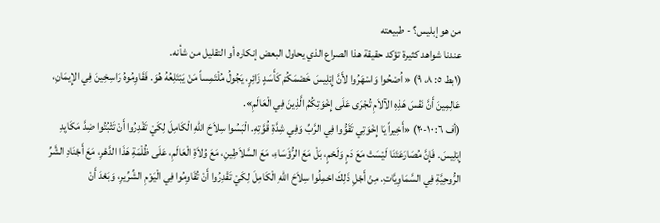من هو إبليس؟ - طبيعته
عندنا شواهد كثيرة تؤكد حقيقة هذا الصراع الذي يحاول البعض إنكاره أو التقليل من شأنه.
(١بط ٥: ٨، ٩) « اُصْحُوا وَاسْهَرُوا لأَنَّ إِبْلِيسَ خَصْمَكُمْ كَأَسَدٍ زَائِرٍ، يَجُولُ مُلْتَمِساً مَنْ يَبْتَلِعُهُ هُوَ. فَقَاوِمُوهُ رَاسِخِينَ فِي الإِيمَانِ، عَالِمِينَ أَنَّ نَفْسَ هَذِهِ الآلاَمِ تُجْرَى عَلَى إِخْوَتِكُمُ الَّذِينَ فِي الْعَالَمِ».
(أف ٦: ١٠-٢٠) «أَخِيراً يَا إِخْوَتِي تَقَوُّوا فِي الرَّبِّ وَفِي شِدَّةِ قُوَّتِهِ. الْبَسُوا سِلاَحَ اللهِ الْكَامِلَ لِكَيْ تَقْدِرُوا أَنْ تَثْبُتُوا ضِدَّ مَكَايِدِ إِبْلِيسَ. فَإِنَّ مُصَارَعَتَنَا لَيْسَتْ مَعَ دَمٍ وَلَحْمٍ، بَلْ مَعَ الرُّؤَسَاءِ، مَعَ السَّلاَطِينِ، مَعَ وُلاَةِ الْعَالَمِ، عَلَى ظُلْمَةِ هَذَا الدَّهْرِ، مَعَ أَجْنَادِ الشَّرِّ الرُّوحِيَّةِ فِي السَّمَاوِيَّاتِ. مِنْ أَجْلِ ذَلِكَ احْمِلُوا سِلاَحَ اللهِ الْكَامِلَ لِكَيْ تَقْدِرُوا أَنْ تُقَاوِمُوا فِي الْيَوْمِ الشِّرِّيرِ، وَبَعْدَ أَنْ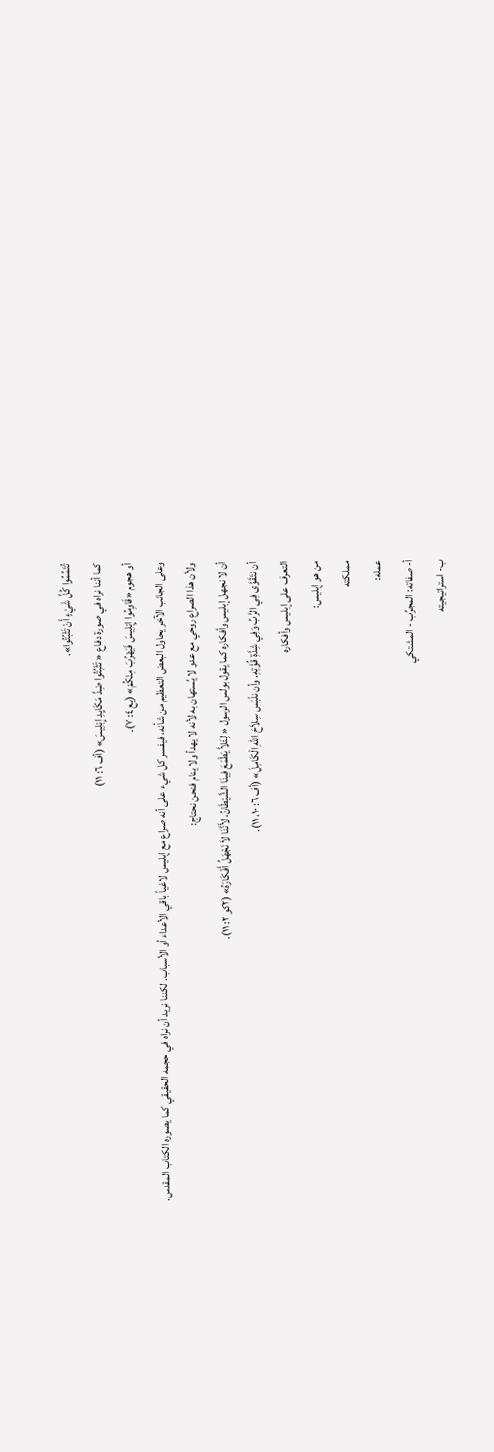تُتَمِّمُوا كُلَّ شَيْءٍ أَنْ تَثْبُتُوا».
كما أننا نراه في صورة دفاع « تَثْبُتُوا ضِدَّ مَكَايِدِ إِبْلِيسَ» (أف ٦: ١١)
أو هجوم «قَاوِمُوا إِبْلِيسَ فَيَهْرُبَ مِنْكُمْ» (يع ٤: ٧).
وعلى الجانب الآخر يحاول البعض التعظيم من شأنه، فيفسر كل شيء على أنه صراع مع إبليس لاغياً باقي الأعداء أو الأسباب. لكننا نريد أن نراه في حجمه الحقيقي كما يصوره الكتاب المقدس.
ولأن هذا الصراع روحي مع عدو لا يُستهان به لأنه لا يهدأ ولا ينام فنحن نحتاج:
أن لا نجهل إبليس وأفكاره كما يقول بولس الرسول « لِئَلاَّ يَطْمَعَ فِينَا الشَّيْطَانُ، لأَنَّنَا لاَ نَجْهَلُ أَفْكَارَهُ» (٢كو ٢: ١١).
أن نتَقَوَّى فِي الرَّبِّ وَفِي شِدَّةِ قُوَّتِهِ. وأن نلْبَس سِلاَحَ اللهِ الْكَامِلَ» (أف ٦: ١٠، ١١).
التعرف على إبليس وأفكاره
من هو إبليس:
مملكته
عمله:
أ- صفاته: المجرِّب - المشتكي
ب- استراتيجيته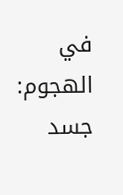في الهجوم: جسد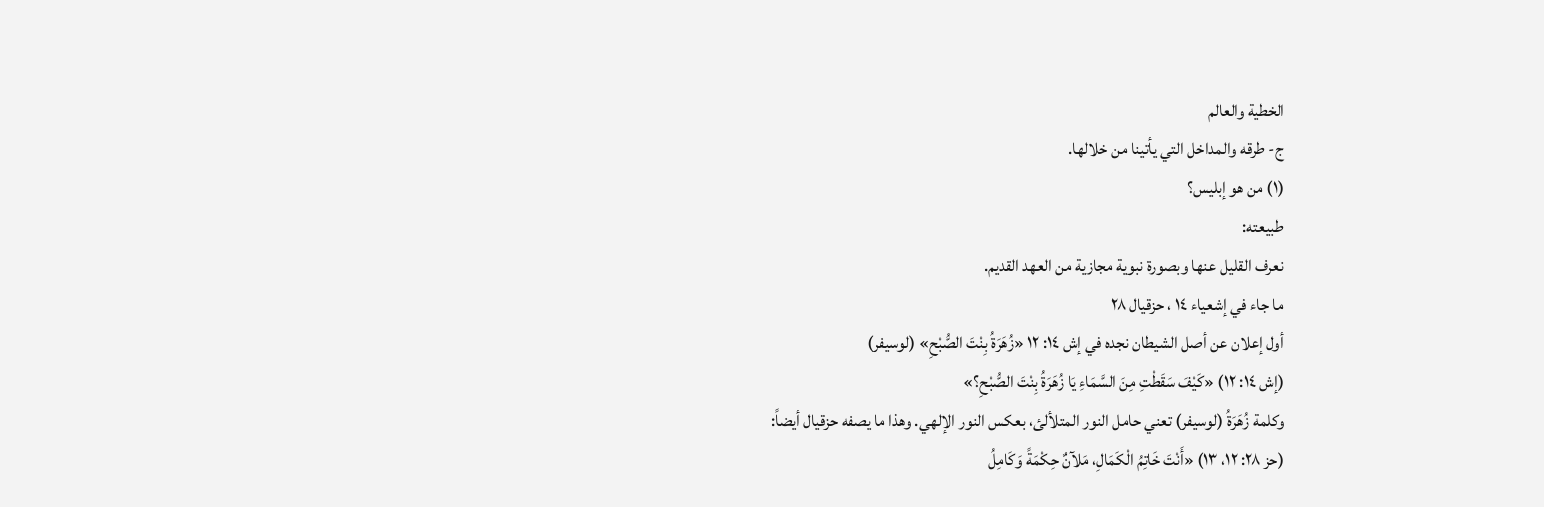الخطية والعالم
ج- طرقه والمداخل التي يأتينا من خلالها.
(١) من هو إبليس؟
طبيعته:
نعرف القليل عنها وبصورة نبوية مجازية من العهد القديم.
ما جاء في إشعياء ١٤ ، حزقيال ٢٨
أول إعلان عن أصل الشيطان نجده في إش ١٤: ١٢ «زُهَرَةُ بِنْتَ الصُّبْحِ» (لوسيفر)
(إش ١٤: ١٢) «كَيْفَ سَقَطْتِ مِنَ السَّمَاءِ يَا زُهَرَةُ بِنْتَ الصُّبْحِ؟»
وكلمة زُهَرَةُ (لوسيفر) تعني حامل النور المتلألئ، بعكس النور الإلهي. وهذا ما يصفه حزقيال أيضاً:
(حز ٢٨: ١٢، ١٣) «أَنْتَ خَاتِمُ الْكَمَالِ، مَلآنٌ حِكْمَةً وَكَامِلُ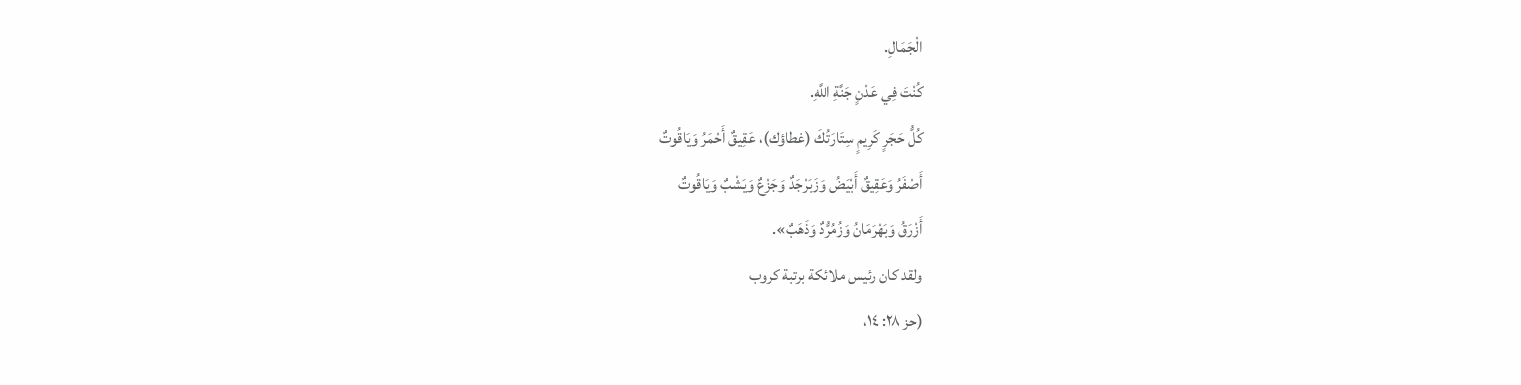الْجَمَالِ.
كُنْتَ فِي عَدْنٍ جَنَّةِ اللَّهِ.
كُلُّ حَجَرٍ كَرِيمٍ سِتَارَتُكَ (غطاؤك)، عَقِيقٌ أَحْمَرُ وَيَاقُوتٌ
أَصْفَرُ وَعَقِيقٌ أَبْيَضُ وَزَبَرْجَدٌ وَجَزْعٌ وَيَشْبٌ وَيَاقُوتٌ
أَزْرَقُ وَبَهْرَمَانُ وَزُمُرُّدٌ وَذَهَبٌ».
ولقد كان رئيس ملائكة برتبة كروب
(حز ٢٨: ١٤،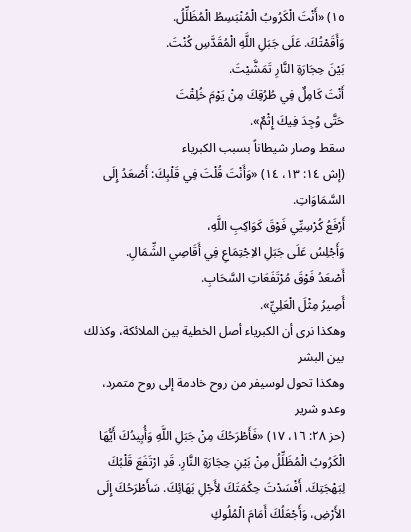١٥) «أَنْتَ الْكَرُوبُ الْمُنْبَسِطُ الْمُظَلِّلُ.
وَأَقَمْتُكَ. عَلَى جَبَلِ اللَّهِ الْمُقَدَّسِ كُنْتَ.
بَيْنَ حِجَارَةِ النَّارِ تَمَشَّيْتَ.
أَنْتَ كَامِلٌ فِي طُرُقِكَ مِنْ يَوْمَ خُلِقْتَ
حَتَّى وُجِدَ فِيكَ إِثْمٌ».
سقط وصار شيطاناً بسبب الكبرياء
(إش ١٤: ١٣، ١٤) «وَأَنْتَ قُلْتَ فِي قَلْبِكَ: أَصْعَدُ إِلَى السَّمَاوَاتِ.
أَرْفَعُ كُرْسِيِّي فَوْقَ كَوَاكِبِ اللَّهِ،
وَأَجْلِسُ عَلَى جَبَلِ الاِجْتِمَاعِ فِي أَقَاصِي الشِّمَالِ.
أَصْعَدُ فَوْقَ مُرْتَفَعَاتِ السَّحَابِ.
أَصِيرُ مِثْلَ الْعَلِيِّ».
وهكذا نرى أن الكبرياء أصل الخطية بين الملائكة، وكذلك بين البشر
وهكذا تحول لوسيفر من روح خادمة إلى روح متمرد، وعدو شرير
(حز ٢٨: ١٦، ١٧) «فَأَطْرَحُكَ مِنْ جَبَلِ اللَّهِ وَأُبِيدُكَ أَيُّهَا الْكَرُوبُ الْمُظَلِّلُ مِنْ بَيْنِ حِجَارَةِ النَّارِ. قَدِ ارْتَفَعَ قَلْبُكَ لِبَهْجَتِكَ. أَفْسَدْتَ حِكْمَتَكَ لأَجْلِ بَهَائِكَ. سَأَطْرَحُكَ إِلَى الأَرْضِ، وَأَجْعَلُكَ أَمَامَ الْمُلُوكِ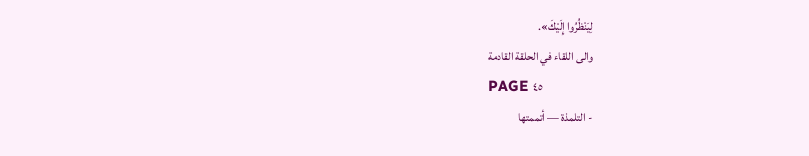لِيَنْظُرُوا إِلَيْكَ».
والى اللقاء في الحلقة القادمة
PAGE ٤٥
- التلمذة — أتممتها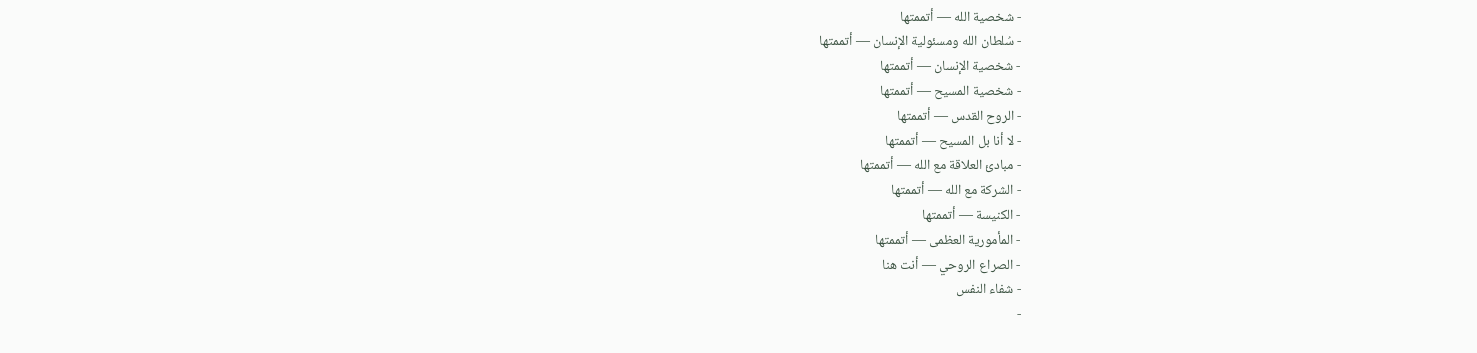- شخصية الله — أتممتها
- سُلطان الله ومسئولية الإنسان — أتممتها
- شخصية الإنسان — أتممتها
- شخصية المسيح — أتممتها
- الروح القدس — أتممتها
- لا أنا بل المسيح — أتممتها
- مبادئ العلاقة مع الله — أتممتها
- الشركة مع الله — أتممتها
- الكنيسة — أتممتها
- المأمورية العظمى — أتممتها
- الصراع الروحي — أنت هنا
- شفاء النفس
-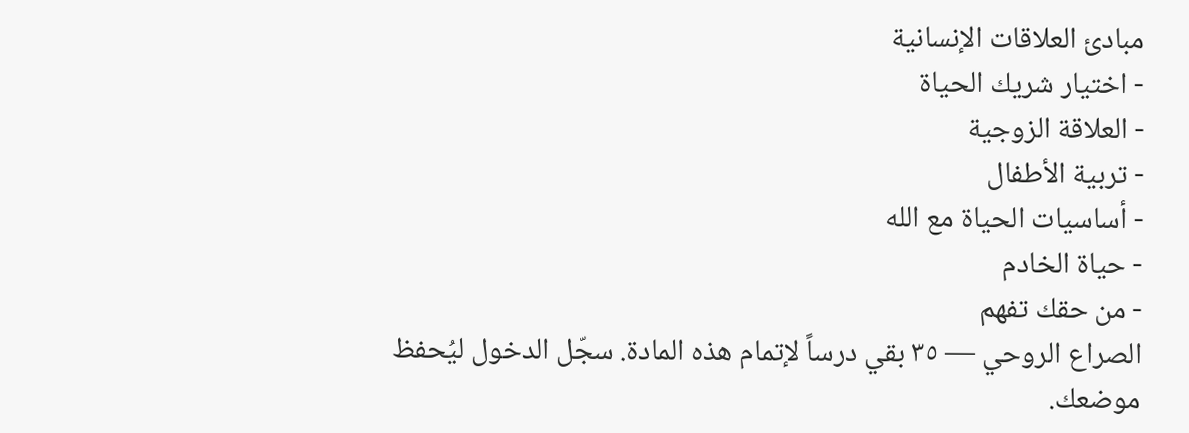مبادئ العلاقات الإنسانية
- اختيار شريك الحياة
- العلاقة الزوجية
- تربية الأطفال
- أساسيات الحياة مع الله
- حياة الخادم
- من حقك تفهم
الصراع الروحي — ٣٥ بقي درساً لإتمام هذه المادة. سجّل الدخول ليُحفظ موضعك.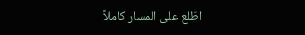اطّلع على المسار كاملاً